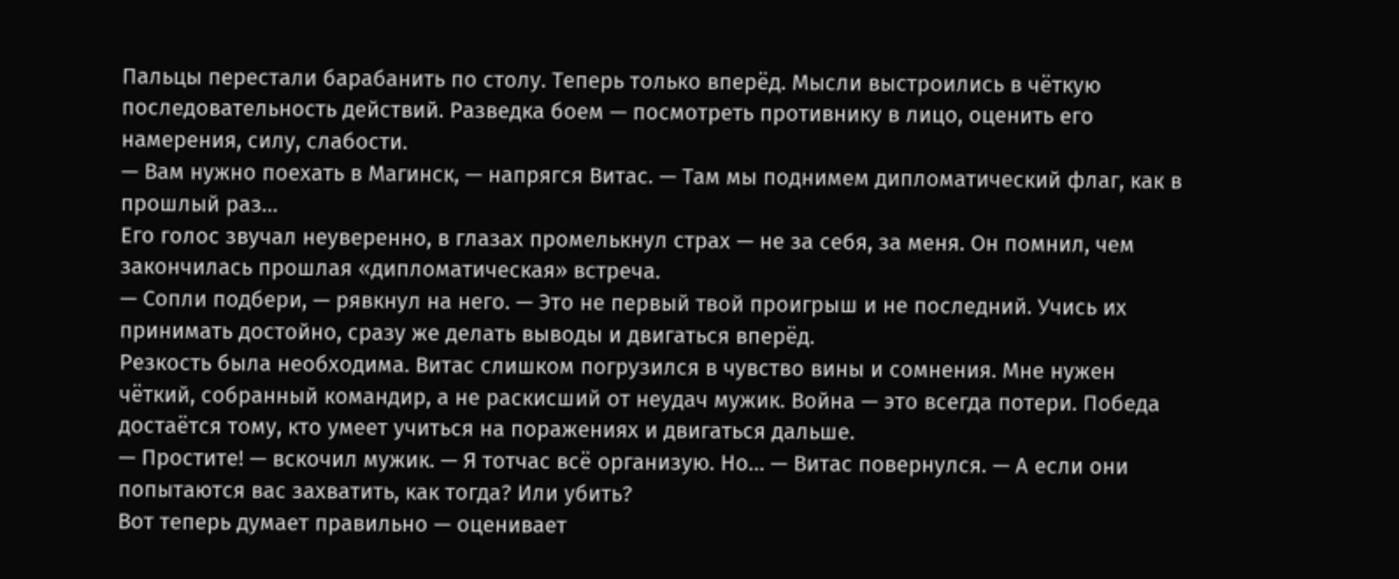Пальцы перестали барабанить по столу. Теперь только вперёд. Мысли выстроились в чёткую последовательность действий. Разведка боем — посмотреть противнику в лицо, оценить его намерения, силу, слабости.
— Вам нужно поехать в Магинск, — напрягся Витас. — Там мы поднимем дипломатический флаг, как в прошлый раз…
Его голос звучал неуверенно, в глазах промелькнул страх — не за себя, за меня. Он помнил, чем закончилась прошлая «дипломатическая» встреча.
— Сопли подбери, — рявкнул на него. — Это не первый твой проигрыш и не последний. Учись их принимать достойно, сразу же делать выводы и двигаться вперёд.
Резкость была необходима. Витас слишком погрузился в чувство вины и сомнения. Мне нужен чёткий, собранный командир, а не раскисший от неудач мужик. Война — это всегда потери. Победа достаётся тому, кто умеет учиться на поражениях и двигаться дальше.
— Простите! — вскочил мужик. — Я тотчас всё организую. Но… — Витас повернулся. — А если они попытаются вас захватить, как тогда? Или убить?
Вот теперь думает правильно — оценивает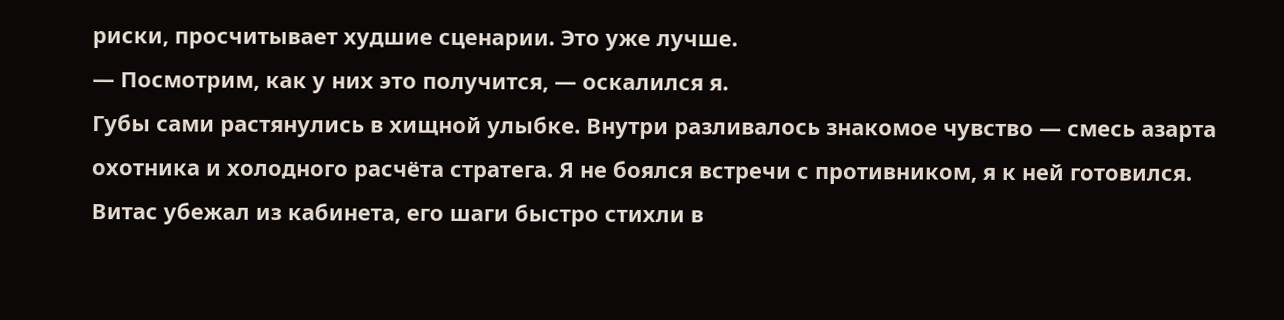риски, просчитывает худшие сценарии. Это уже лучше.
— Посмотрим, как у них это получится, — оскалился я.
Губы сами растянулись в хищной улыбке. Внутри разливалось знакомое чувство — смесь азарта охотника и холодного расчёта стратега. Я не боялся встречи с противником, я к ней готовился.
Витас убежал из кабинета, его шаги быстро стихли в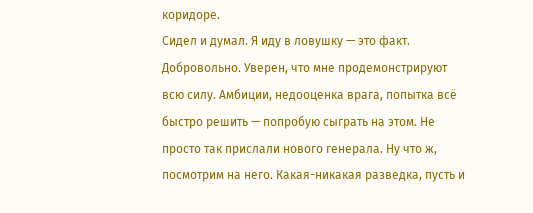коридоре.
Сидел и думал. Я иду в ловушку — это факт. Добровольно. Уверен, что мне продемонстрируют всю силу. Амбиции, недооценка врага, попытка всё быстро решить — попробую сыграть на этом. Не просто так прислали нового генерала. Ну что ж, посмотрим на него. Какая-никакая разведка, пусть и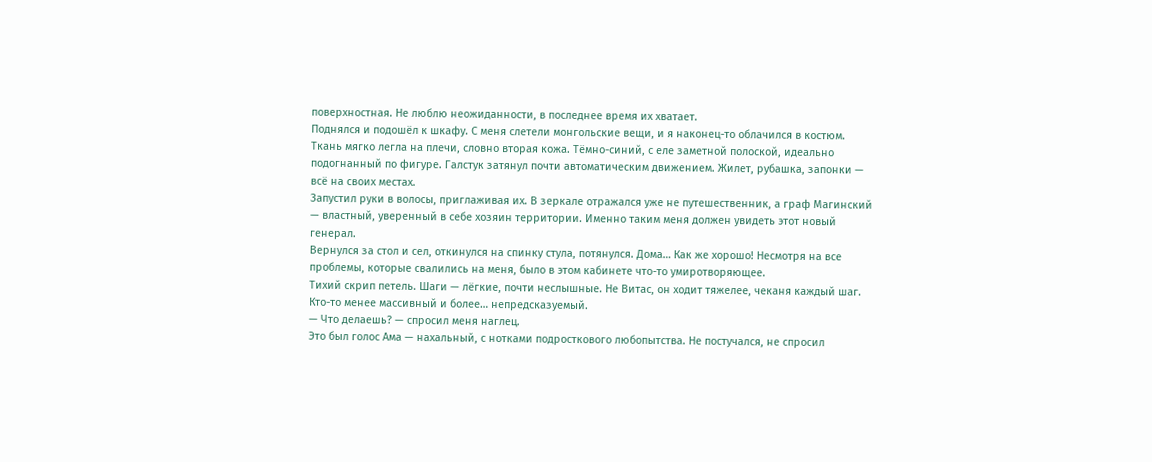поверхностная. Не люблю неожиданности, в последнее время их хватает.
Поднялся и подошёл к шкафу. С меня слетели монгольские вещи, и я наконец-то облачился в костюм. Ткань мягко легла на плечи, словно вторая кожа. Тёмно-синий, с еле заметной полоской, идеально подогнанный по фигуре. Галстук затянул почти автоматическим движением. Жилет, рубашка, запонки — всё на своих местах.
Запустил руки в волосы, приглаживая их. В зеркале отражался уже не путешественник, а граф Магинский — властный, уверенный в себе хозяин территории. Именно таким меня должен увидеть этот новый генерал.
Вернулся за стол и сел, откинулся на спинку стула, потянулся. Дома… Как же хорошо! Несмотря на все проблемы, которые свалились на меня, было в этом кабинете что-то умиротворяющее.
Тихий скрип петель. Шаги — лёгкие, почти неслышные. Не Витас, он ходит тяжелее, чеканя каждый шаг. Кто-то менее массивный и более… непредсказуемый.
— Что делаешь? — спросил меня наглец.
Это был голос Ама — нахальный, с нотками подросткового любопытства. Не постучался, не спросил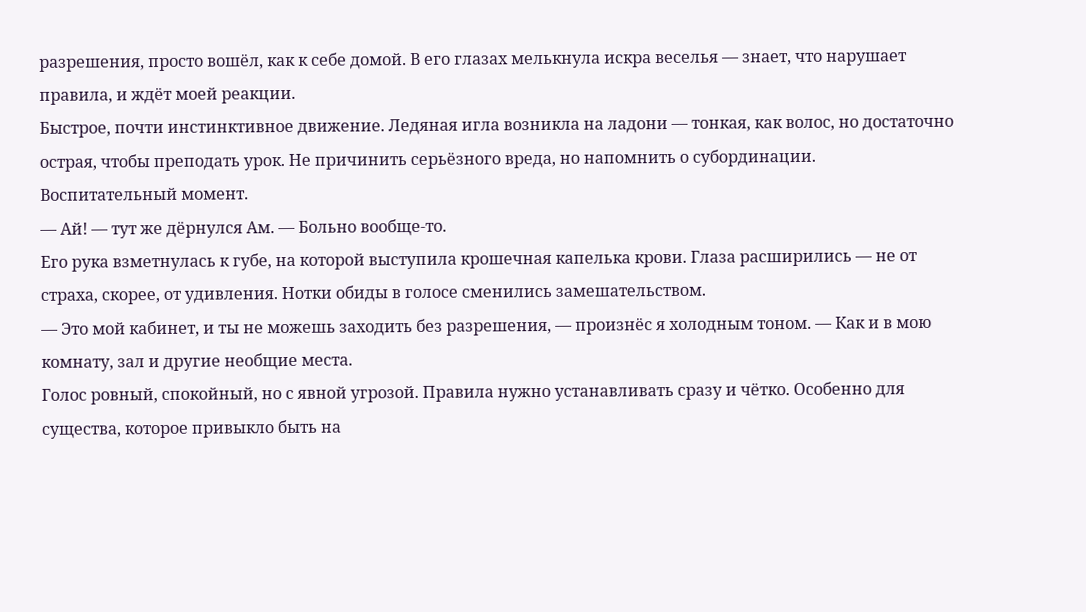разрешения, просто вошёл, как к себе домой. В его глазах мелькнула искра веселья — знает, что нарушает правила, и ждёт моей реакции.
Быстрое, почти инстинктивное движение. Ледяная игла возникла на ладони — тонкая, как волос, но достаточно острая, чтобы преподать урок. Не причинить серьёзного вреда, но напомнить о субординации. Воспитательный момент.
— Ай! — тут же дёрнулся Ам. — Больно вообще-то.
Его рука взметнулась к губе, на которой выступила крошечная капелька крови. Глаза расширились — не от страха, скорее, от удивления. Нотки обиды в голосе сменились замешательством.
— Это мой кабинет, и ты не можешь заходить без разрешения, — произнёс я холодным тоном. — Как и в мою комнату, зал и другие необщие места.
Голос ровный, спокойный, но с явной угрозой. Правила нужно устанавливать сразу и чётко. Особенно для существа, которое привыкло быть на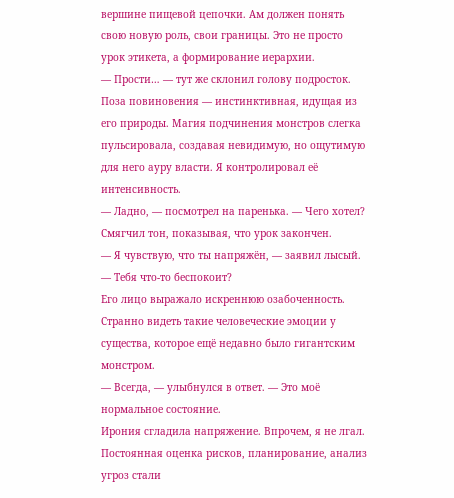вершине пищевой цепочки. Ам должен понять свою новую роль, свои границы. Это не просто урок этикета, а формирование иерархии.
— Прости… — тут же склонил голову подросток.
Поза повиновения — инстинктивная, идущая из его природы. Магия подчинения монстров слегка пульсировала, создавая невидимую, но ощутимую для него ауру власти. Я контролировал её интенсивность.
— Ладно, — посмотрел на паренька. — Чего хотел?
Смягчил тон, показывая, что урок закончен.
— Я чувствую, что ты напряжён, — заявил лысый. — Тебя что-то беспокоит?
Его лицо выражало искреннюю озабоченность. Странно видеть такие человеческие эмоции у существа, которое ещё недавно было гигантским монстром.
— Всегда, — улыбнулся в ответ. — Это моё нормальное состояние.
Ирония сгладила напряжение. Впрочем, я не лгал. Постоянная оценка рисков, планирование, анализ угроз стали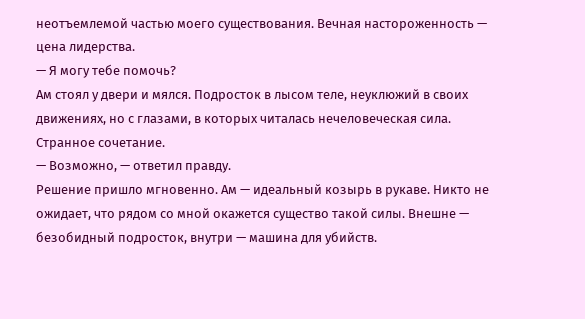неотъемлемой частью моего существования. Вечная настороженность — цена лидерства.
— Я могу тебе помочь?
Ам стоял у двери и мялся. Подросток в лысом теле, неуклюжий в своих движениях, но с глазами, в которых читалась нечеловеческая сила. Странное сочетание.
— Возможно, — ответил правду.
Решение пришло мгновенно. Ам — идеальный козырь в рукаве. Никто не ожидает, что рядом со мной окажется существо такой силы. Внешне — безобидный подросток, внутри — машина для убийств.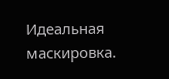Идеальная маскировка.